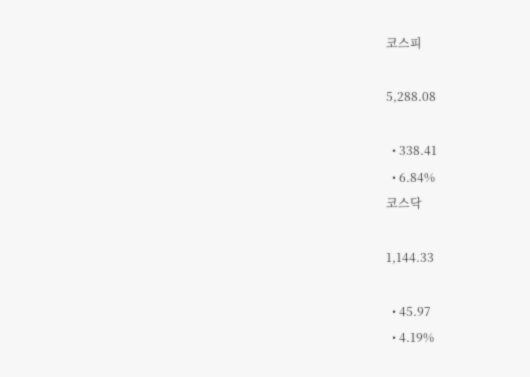코스피

5,288.08

  • 338.41
  • 6.84%
코스닥

1,144.33

  • 45.97
  • 4.19%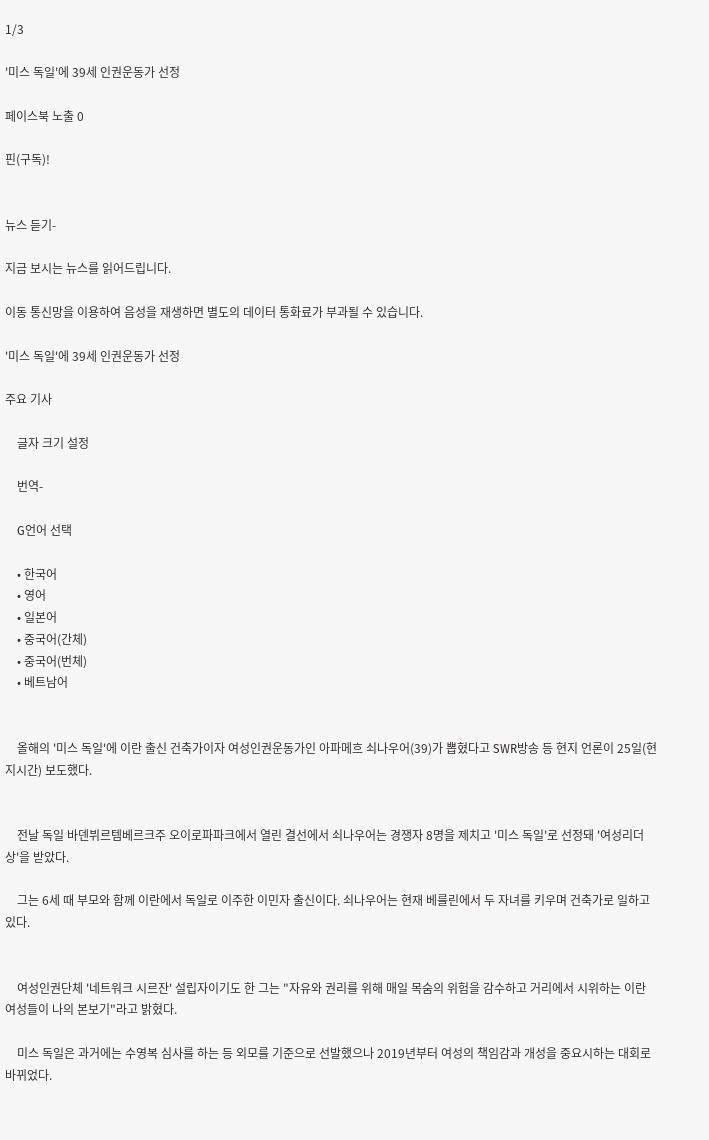1/3

'미스 독일'에 39세 인권운동가 선정

페이스북 노출 0

핀(구독)!


뉴스 듣기-

지금 보시는 뉴스를 읽어드립니다.

이동 통신망을 이용하여 음성을 재생하면 별도의 데이터 통화료가 부과될 수 있습니다.

'미스 독일'에 39세 인권운동가 선정

주요 기사

    글자 크기 설정

    번역-

    G언어 선택

    • 한국어
    • 영어
    • 일본어
    • 중국어(간체)
    • 중국어(번체)
    • 베트남어


    올해의 '미스 독일'에 이란 출신 건축가이자 여성인권운동가인 아파메흐 쇠나우어(39)가 뽑혔다고 SWR방송 등 현지 언론이 25일(현지시간) 보도했다.


    전날 독일 바덴뷔르템베르크주 오이로파파크에서 열린 결선에서 쇠나우어는 경쟁자 8명을 제치고 '미스 독일'로 선정돼 '여성리더상'을 받았다.

    그는 6세 때 부모와 함께 이란에서 독일로 이주한 이민자 출신이다. 쇠나우어는 현재 베를린에서 두 자녀를 키우며 건축가로 일하고 있다.


    여성인권단체 '네트워크 시르잔' 설립자이기도 한 그는 "자유와 권리를 위해 매일 목숨의 위험을 감수하고 거리에서 시위하는 이란 여성들이 나의 본보기"라고 밝혔다.

    미스 독일은 과거에는 수영복 심사를 하는 등 외모를 기준으로 선발했으나 2019년부터 여성의 책임감과 개성을 중요시하는 대회로 바뀌었다.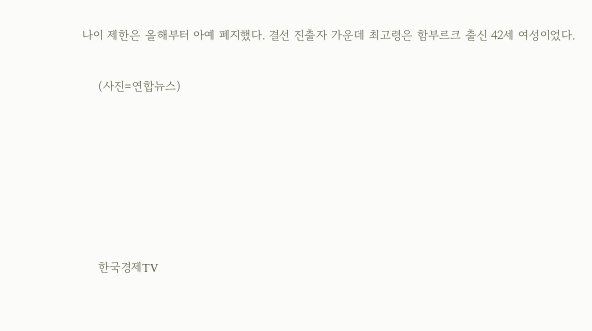나이 제한은 올해부터 아예 폐지했다. 결선 진출자 가운데 최고령은 함부르크 출신 42세 여성이었다.

    (사진=연합뉴스)






    한국경제TV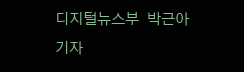디지털뉴스부  박근아  기자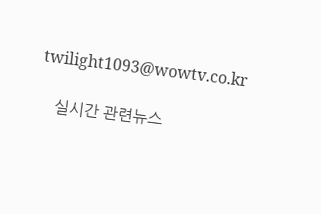twilight1093@wowtv.co.kr

    실시간 관련뉴스